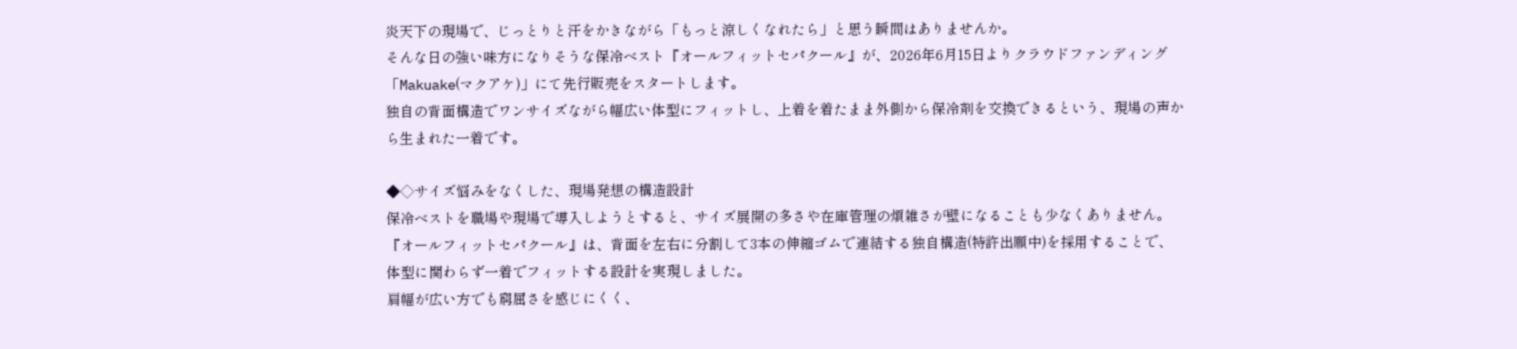炎天下の現場で、じっとりと汗をかきながら「もっと涼しくなれたら」と思う瞬間はありませんか。
そんな日の強い味方になりそうな保冷ベスト『オールフィットセパクール』が、2026年6月15日よりクラウドファンディング「Makuake(マクアケ)」にて先行販売をスタートします。
独自の背面構造でワンサイズながら幅広い体型にフィットし、上着を着たまま外側から保冷剤を交換できるという、現場の声から生まれた一着です。

◆◇サイズ悩みをなくした、現場発想の構造設計
保冷ベストを職場や現場で導入しようとすると、サイズ展開の多さや在庫管理の煩雑さが壁になることも少なくありません。
『オールフィットセパクール』は、背面を左右に分割して3本の伸縮ゴムで連結する独自構造(特許出願中)を採用することで、体型に関わらず一着でフィットする設計を実現しました。
肩幅が広い方でも窮屈さを感じにくく、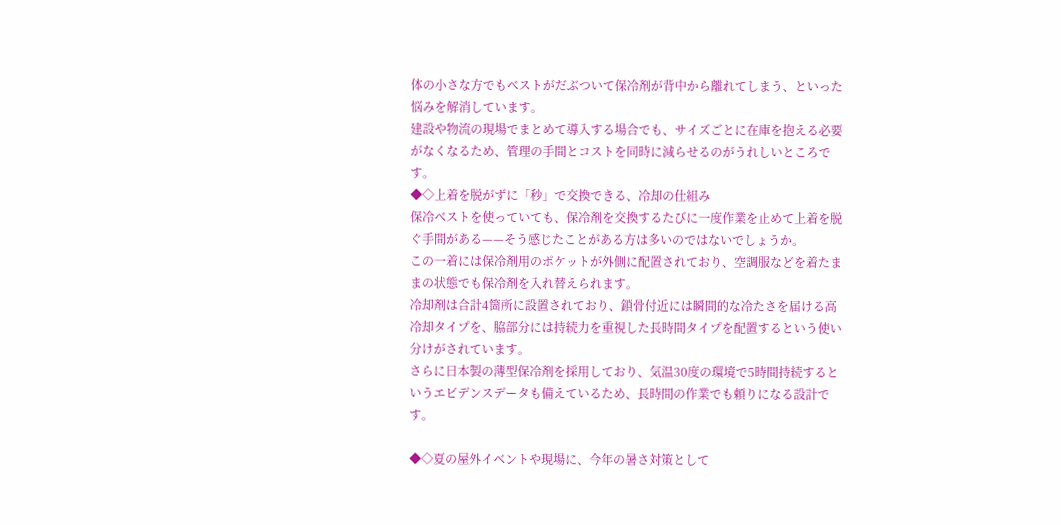体の小さな方でもベストがだぶついて保冷剤が背中から離れてしまう、といった悩みを解消しています。
建設や物流の現場でまとめて導入する場合でも、サイズごとに在庫を抱える必要がなくなるため、管理の手間とコストを同時に減らせるのがうれしいところです。
◆◇上着を脱がずに「秒」で交換できる、冷却の仕組み
保冷ベストを使っていても、保冷剤を交換するたびに一度作業を止めて上着を脱ぐ手間がある——そう感じたことがある方は多いのではないでしょうか。
この一着には保冷剤用のポケットが外側に配置されており、空調服などを着たままの状態でも保冷剤を入れ替えられます。
冷却剤は合計4箇所に設置されており、鎖骨付近には瞬間的な冷たさを届ける高冷却タイプを、脇部分には持続力を重視した長時間タイプを配置するという使い分けがされています。
さらに日本製の薄型保冷剤を採用しており、気温30度の環境で5時間持続するというエビデンスデータも備えているため、長時間の作業でも頼りになる設計です。

◆◇夏の屋外イベントや現場に、今年の暑さ対策として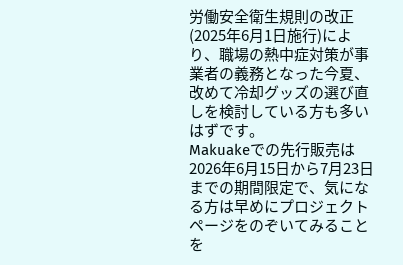労働安全衛生規則の改正(2025年6月1日施行)により、職場の熱中症対策が事業者の義務となった今夏、改めて冷却グッズの選び直しを検討している方も多いはずです。
Makuakeでの先行販売は2026年6月15日から7月23日までの期間限定で、気になる方は早めにプロジェクトページをのぞいてみることを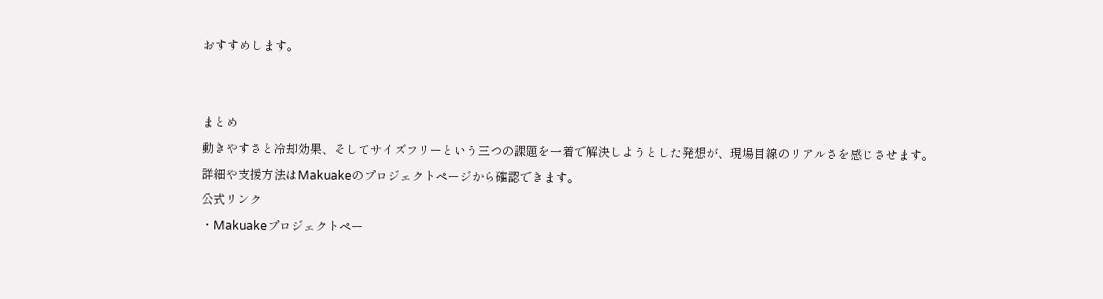おすすめします。


まとめ
動きやすさと冷却効果、そしてサイズフリーという三つの課題を一着で解決しようとした発想が、現場目線のリアルさを感じさせます。
詳細や支援方法はMakuakeのプロジェクトページから確認できます。
公式リンク
・Makuakeプロジェクトペー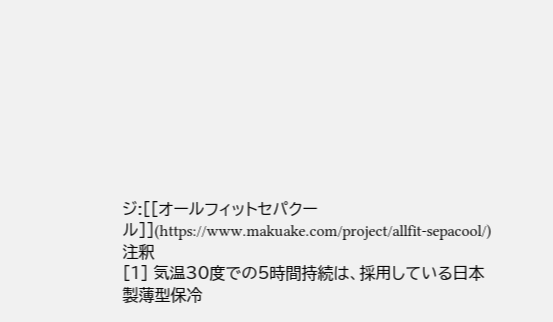ジ:[[オールフィットセパクール]](https://www.makuake.com/project/allfit-sepacool/)
注釈
[1] 気温30度での5時間持続は、採用している日本製薄型保冷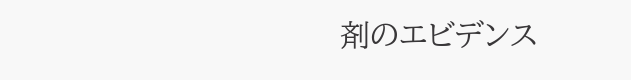剤のエビデンス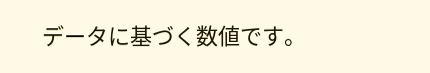データに基づく数値です。